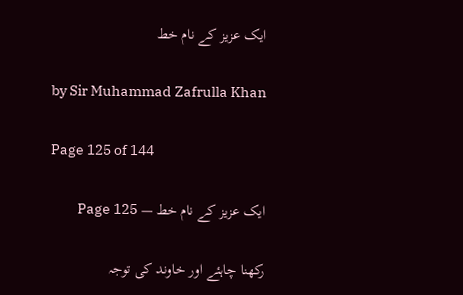ایک عزیز کے نام خط

by Sir Muhammad Zafrulla Khan

Page 125 of 144

ایک عزیز کے نام خط — Page 125

رکھنا چاہئے اور خاوند کی توجہ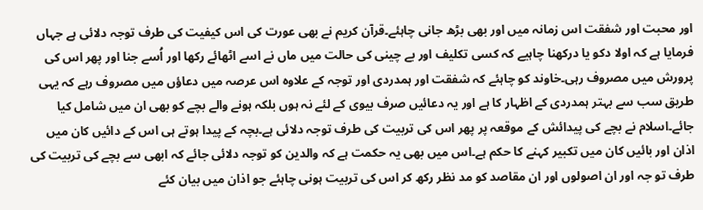اور محبت اور شفقت اس زمانہ میں اور بھی بڑھ جانی چاہئے۔قرآن کریم نے بھی عورت کی اس کیفیت کی طرف توجہ دلائی ہے جہاں فرمایا ہے کہ اولا دکو یا درکھنا چاہیے کہ کسی تکلیف اور بے چینی کی حالت میں ماں نے اسے اٹھائے رکھا اور اُسے جنا اور پھر اس کی پرورش میں مصروف رہی۔خاوند کو چاہئے کہ شفقت اور ہمدردی اور توجہ کے علاوہ اس عرصہ میں دعاؤں میں مصروف رہے کہ یہی طریق سب سے بہتر ہمدردی کے اظہار کا ہے اور یہ دعائیں صرف بیوی کے لئے نہ ہوں بلکہ ہونے والے بچے کو بھی ان میں شامل کیا جائے۔اسلام نے بچے کی پیدائش کے موقعہ پر پھر اس کی تربیت کی طرف توجہ دلائی ہے۔بچہ کے پیدا ہوتے ہی اس کے دائیں کان میں اذان اور بائیں کان میں تکبیر کہنے کا حکم ہے۔اس میں بھی یہ حکمت ہے کہ والدین کو توجہ دلائی جائے کہ ابھی سے بچے کی تربیت کی طرف تو جہ اور ان اصولوں اور ان مقاصد کو مد نظر رکھ کر اس کی تربیت ہونی چاہئے جو اذان میں بیان کئے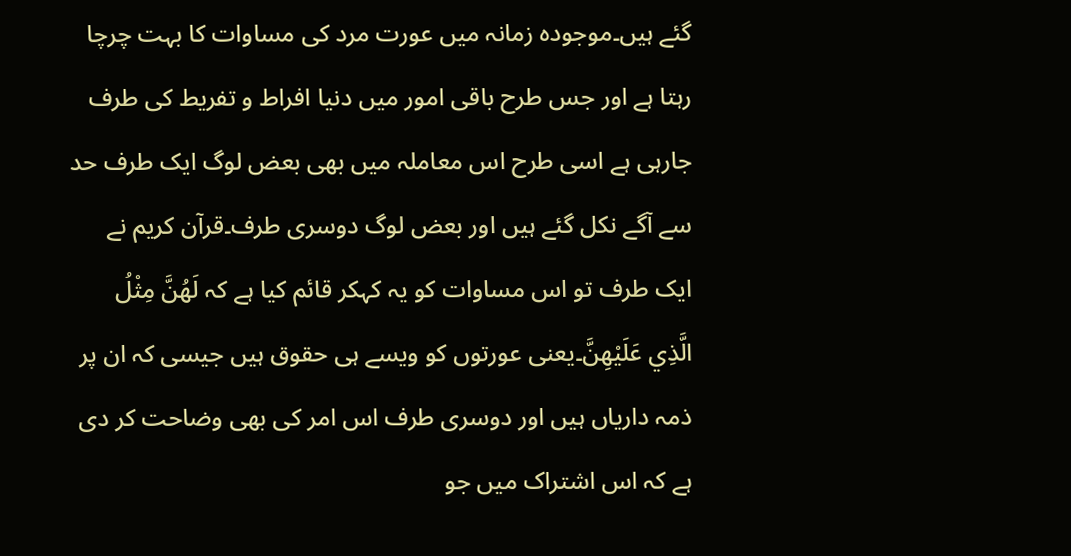گئے ہیں۔موجودہ زمانہ میں عورت مرد کی مساوات کا بہت چرچا رہتا ہے اور جس طرح باقی امور میں دنیا افراط و تفریط کی طرف جارہی ہے اسی طرح اس معاملہ میں بھی بعض لوگ ایک طرف حد سے آگے نکل گئے ہیں اور بعض لوگ دوسری طرف۔قرآن کریم نے ایک طرف تو اس مساوات کو یہ کہکر قائم کیا ہے کہ لَهُنَّ مِثْلُ الَّذِي عَلَيْهِنَّ۔یعنی عورتوں کو ویسے ہی حقوق ہیں جیسی کہ ان پر ذمہ داریاں ہیں اور دوسری طرف اس امر کی بھی وضاحت کر دی ہے کہ اس اشتراک میں جو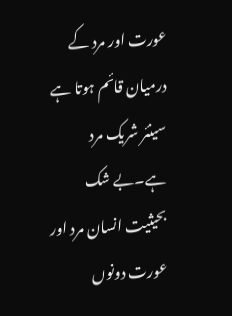عورت اور مرد کے درمیان قائم ہوتا ہے سینئر شریک مرد ہے۔بے شک بحیثیت انسان مرد اور عورت دونوں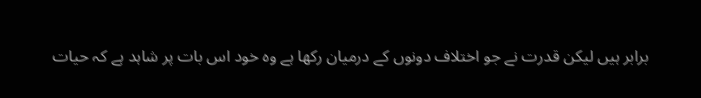برابر ہیں لیکن قدرت نے جو اختلاف دونوں کے درمیان رکھا ہے وہ خود اس بات پر شاہد ہے کہ حیات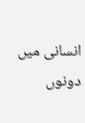انسانی میں دونوں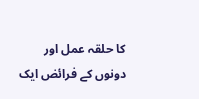کا حلقہ عمل اور دونوں کے فرائض ایک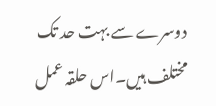دوسرے سے بہت حد تک مختلف ہیں۔اس حلقہ عمل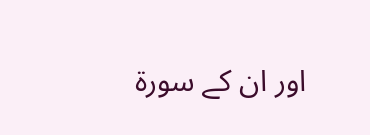اور ان کے سورة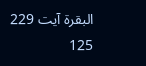البقرة آیت 229 125